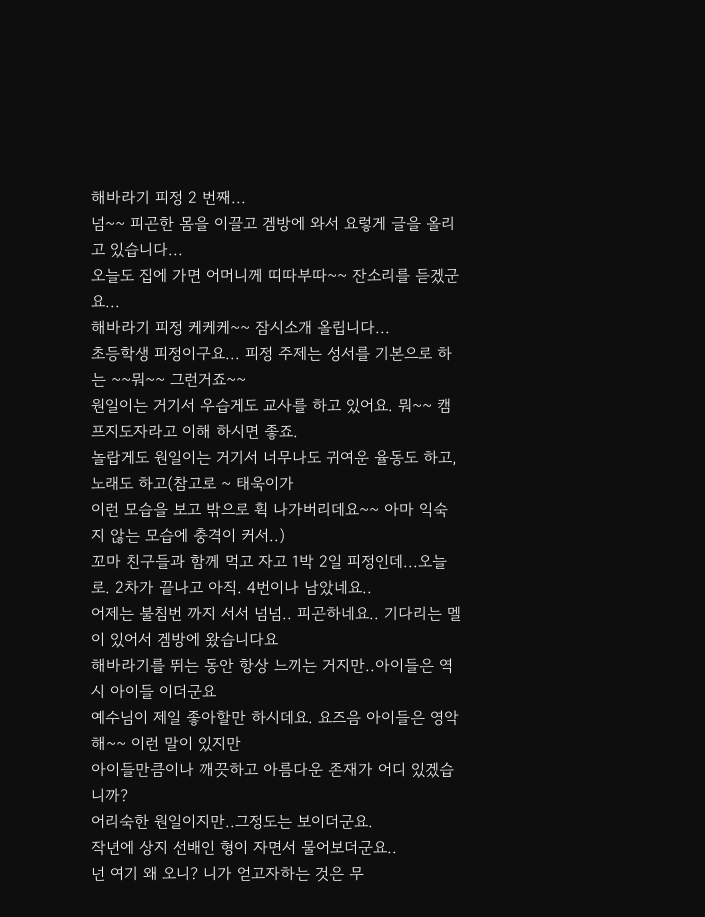해바라기 피정 2 번째...
넘~~ 피곤한 몸을 이끌고 겜방에 와서 요렇게 글을 올리고 있습니다...
오늘도 집에 가면 어머니께 띠따부따~~ 잔소리를 듣겠군요...
해바라기 피정 케케케~~ 잠시소개 올립니다...
초등학생 피정이구요... 피정 주제는 성서를 기본으로 하는 ~~뭐~~ 그런거죠~~
원일이는 거기서 우습게도 교사를 하고 있어요. 뭐~~ 캠프지도자라고 이해 하시면 좋죠.
놀랍게도 원일이는 거기서 너무나도 귀여운 율동도 하고, 노래도 하고(참고로 ~ 태욱이가
이런 모습을 보고 밖으로 휙 나가버리데요~~ 아마 익숙지 않는 모습에 충격이 커서..)
꼬마 친구들과 함께 먹고 자고 1박 2일 피정인데...오늘로. 2차가 끝나고 아직. 4번이나 남았네요..
어제는 불침번 까지 서서 넘넘.. 피곤하네요.. 기다리는 멜이 있어서 겜방에 왔습니다요
해바라기를 뛰는 동안 항상 느끼는 거지만..아이들은 역시 아이들 이더군요
예수님이 제일 좋아할만 하시데요. 요즈음 아이들은 영악해~~ 이런 말이 있지만
아이들만큼이나 깨끗하고 아름다운 존재가 어디 있겠습니까?
어리숙한 원일이지만..그정도는 보이더군요.
작년에 상지 선배인 형이 자면서 물어보더군요..
넌 여기 왜 오니? 니가 얻고자하는 것은 무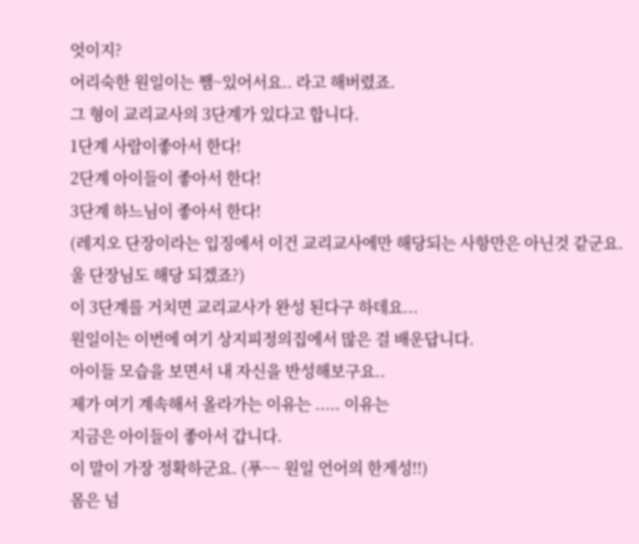엇이지?
어리숙한 원일이는 쨈~있어서요.. 라고 해버렸죠.
그 형이 교리교사의 3단계가 있다고 합니다.
1단계 사람이좋아서 한다!
2단계 아이들이 좋아서 한다!
3단계 하느님이 좋아서 한다!
(레지오 단장이라는 입징에서 이건 교리교사에만 해당되는 사항만은 아닌것 같군요.
울 단장님도 해당 되겠죠?)
이 3단계를 거치면 교리교사가 완성 된다구 하데요...
원일이는 이번에 여기 상지피정의집에서 많은 걸 배운답니다.
아이들 모습을 보면서 내 자신을 반성해보구요..
제가 여기 계속해서 올라가는 이유는 ..... 이유는
지금은 아이들이 좋아서 갑니다.
이 말이 가장 정확하군요. (푸~~ 원일 언어의 한게성!!)
몸은 넘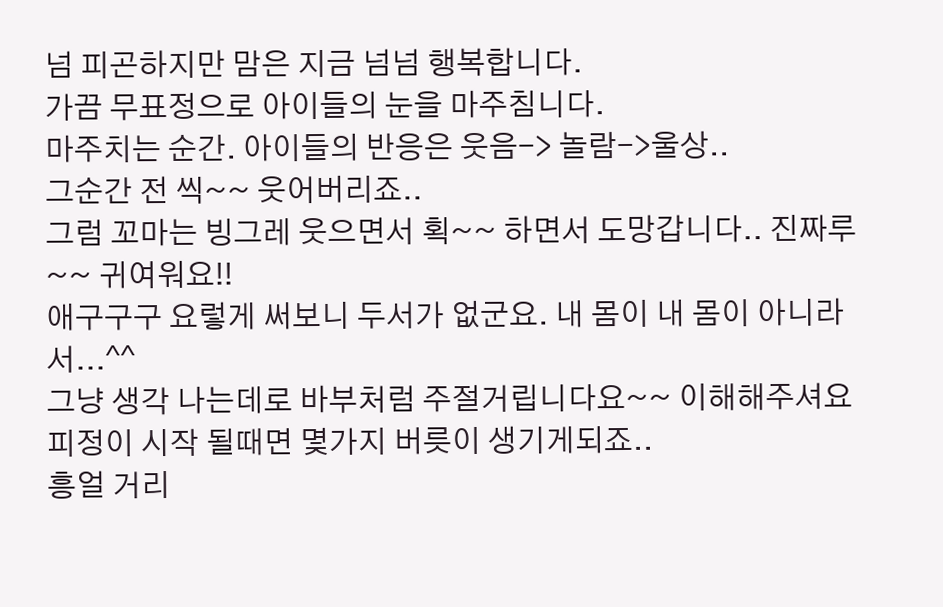넘 피곤하지만 맘은 지금 넘넘 행복합니다.
가끔 무표정으로 아이들의 눈을 마주침니다.
마주치는 순간. 아이들의 반응은 웃음-> 놀람->울상..
그순간 전 씩~~ 웃어버리죠..
그럼 꼬마는 빙그레 웃으면서 획~~ 하면서 도망갑니다.. 진짜루~~ 귀여워요!!
애구구구 요렇게 써보니 두서가 없군요. 내 몸이 내 몸이 아니라서...^^
그냥 생각 나는데로 바부처럼 주절거립니다요~~ 이해해주셔요
피정이 시작 될때면 몇가지 버릇이 생기게되죠..
흥얼 거리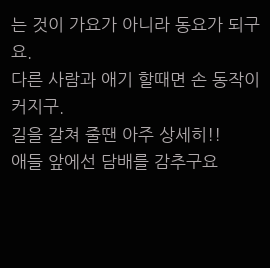는 것이 가요가 아니라 동요가 되구요.
다른 사람과 애기 할때면 손 동작이 커지구.
길을 갈쳐 줄땐 아주 상세히!!
애들 앞에선 담배를 감추구요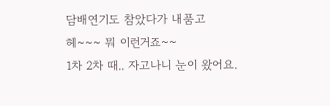담배연기도 참았다가 내품고
헤~~~ 뭐 이런거죠~~
1차 2차 때.. 자고나니 눈이 왔어요.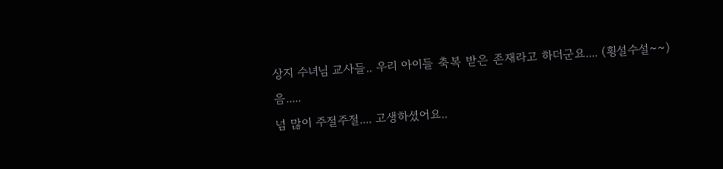상지 수녀님 교사들.. 우리 아이들 축복 받은 존재라고 하더군요.... (횡설수설~~)
음.....
넘 많이 주절주절.... 고생하셨어요..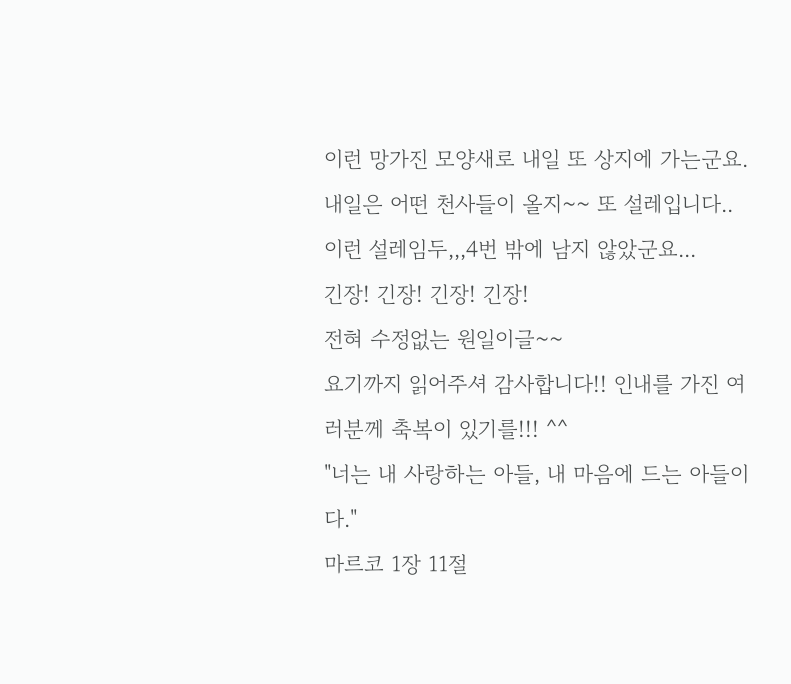이런 망가진 모양새로 내일 또 상지에 가는군요.
내일은 어떤 천사들이 올지~~ 또 설레입니다..
이런 설레임두,,,4번 밖에 남지 않았군요...
긴장! 긴장! 긴장! 긴장!
전혀 수정없는 원일이글~~
요기까지 읽어주셔 감사합니다!! 인내를 가진 여러분께 축복이 있기를!!! ^^
"너는 내 사랑하는 아들, 내 마음에 드는 아들이다."
마르코 1장 11절